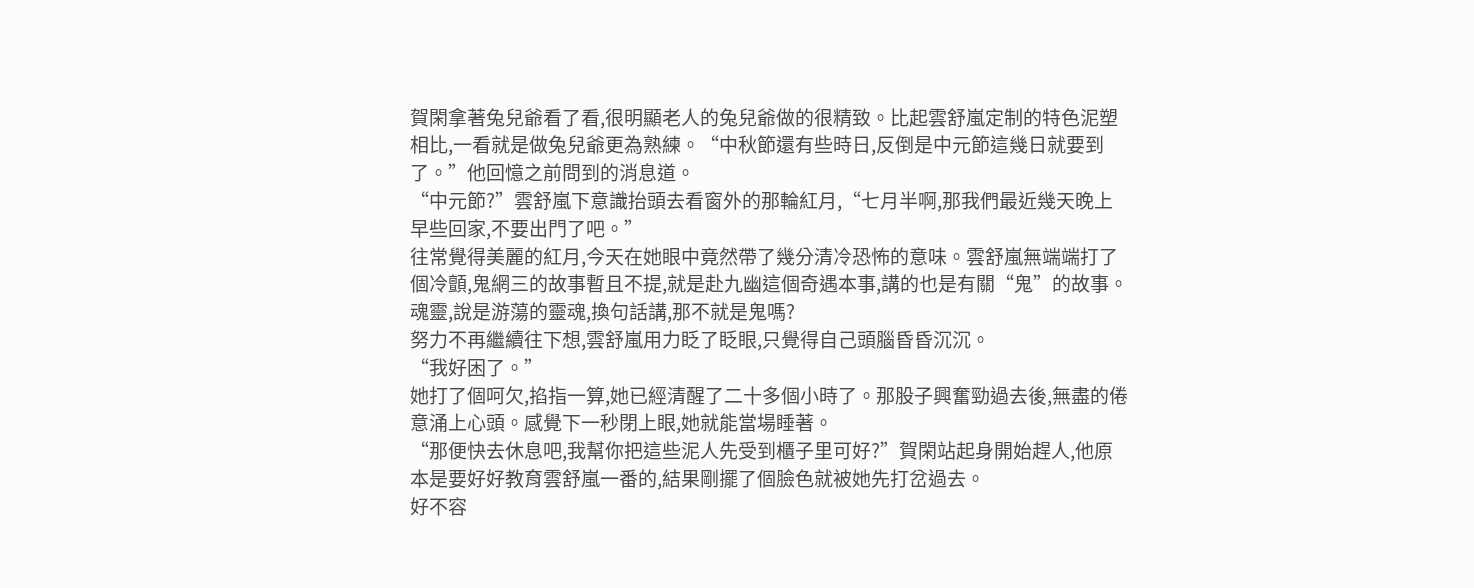賀閑拿著兔兒爺看了看,很明顯老人的兔兒爺做的很精致。比起雲舒嵐定制的特色泥塑相比,一看就是做兔兒爺更為熟練。“中秋節還有些時日,反倒是中元節這幾日就要到了。”他回憶之前問到的消息道。
“中元節?”雲舒嵐下意識抬頭去看窗外的那輪紅月,“七月半啊,那我們最近幾天晚上早些回家,不要出門了吧。”
往常覺得美麗的紅月,今天在她眼中竟然帶了幾分清冷恐怖的意味。雲舒嵐無端端打了個冷顫,鬼網三的故事暫且不提,就是赴九幽這個奇遇本事,講的也是有關“鬼”的故事。
魂靈,說是游蕩的靈魂,換句話講,那不就是鬼嗎?
努力不再繼續往下想,雲舒嵐用力眨了眨眼,只覺得自己頭腦昏昏沉沉。
“我好困了。”
她打了個呵欠,掐指一算,她已經清醒了二十多個小時了。那股子興奮勁過去後,無盡的倦意涌上心頭。感覺下一秒閉上眼,她就能當場睡著。
“那便快去休息吧,我幫你把這些泥人先受到櫃子里可好?”賀閑站起身開始趕人,他原本是要好好教育雲舒嵐一番的,結果剛擺了個臉色就被她先打岔過去。
好不容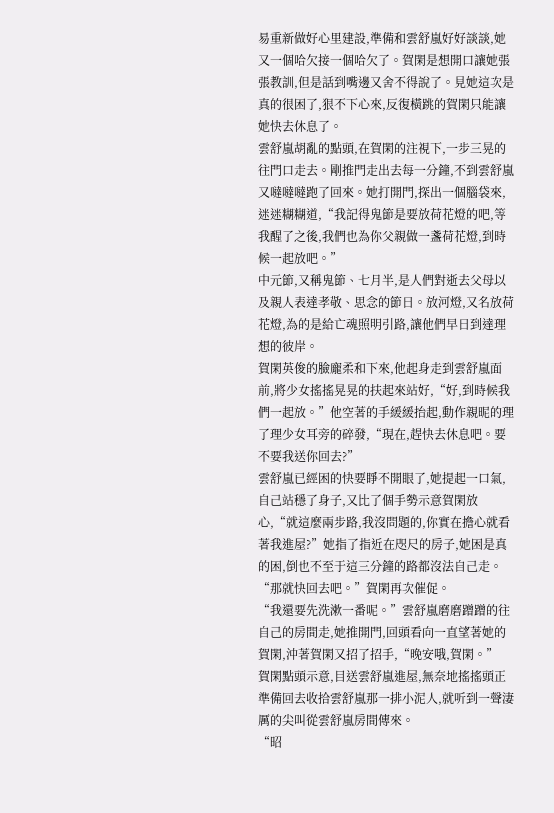易重新做好心里建設,準備和雲舒嵐好好談談,她又一個哈欠接一個哈欠了。賀閑是想開口讓她張張教訓,但是話到嘴邊又舍不得說了。見她這次是真的很困了,狠不下心來,反復橫跳的賀閑只能讓她快去休息了。
雲舒嵐胡亂的點頭,在賀閑的注視下,一步三晃的往門口走去。剛推門走出去每一分鐘,不到雲舒嵐又噠噠噠跑了回來。她打開門,探出一個腦袋來,迷迷糊糊道,“我記得鬼節是要放荷花燈的吧,等我醒了之後,我們也為你父親做一盞荷花燈,到時候一起放吧。”
中元節,又稱鬼節、七月半,是人們對逝去父母以及親人表達孝敬、思念的節日。放河燈,又名放荷花燈,為的是給亡魂照明引路,讓他們早日到達理想的彼岸。
賀閑英俊的臉龐柔和下來,他起身走到雲舒嵐面前,將少女搖搖晃晃的扶起來站好,“好,到時候我們一起放。”他空著的手緩緩抬起,動作親昵的理了理少女耳旁的碎發,“現在,趕快去休息吧。要不要我送你回去?”
雲舒嵐已經困的快要睜不開眼了,她提起一口氣,自己站穩了身子,又比了個手勢示意賀閑放心,“就這麼兩步路,我沒問題的,你實在擔心就看著我進屋?”她指了指近在咫尺的房子,她困是真的困,倒也不至于這三分鐘的路都沒法自己走。
“那就快回去吧。”賀閑再次催促。
“我還要先洗漱一番呢。”雲舒嵐磨磨蹭蹭的往自己的房間走,她推開門,回頭看向一直望著她的賀閑,沖著賀閑又招了招手,“晚安哦,賀閑。”
賀閑點頭示意,目送雲舒嵐進屋,無奈地搖搖頭正準備回去收拾雲舒嵐那一排小泥人,就听到一聲淒厲的尖叫從雲舒嵐房間傳來。
“昭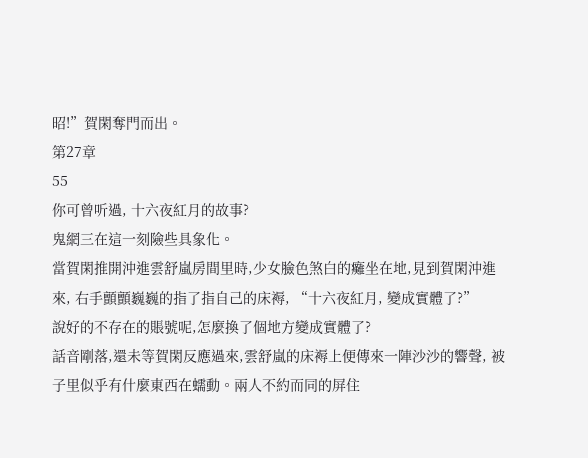昭!”賀閑奪門而出。
第27章
55
你可曾听過, 十六夜紅月的故事?
鬼網三在這一刻險些具象化。
當賀閑推開沖進雲舒嵐房間里時,少女臉色煞白的癱坐在地,見到賀閑沖進來, 右手顫顫巍巍的指了指自己的床褥, “十六夜紅月, 變成實體了?”
說好的不存在的賬號呢,怎麼換了個地方變成實體了?
話音剛落,還未等賀閑反應過來,雲舒嵐的床褥上便傳來一陣沙沙的響聲, 被子里似乎有什麼東西在蠕動。兩人不約而同的屏住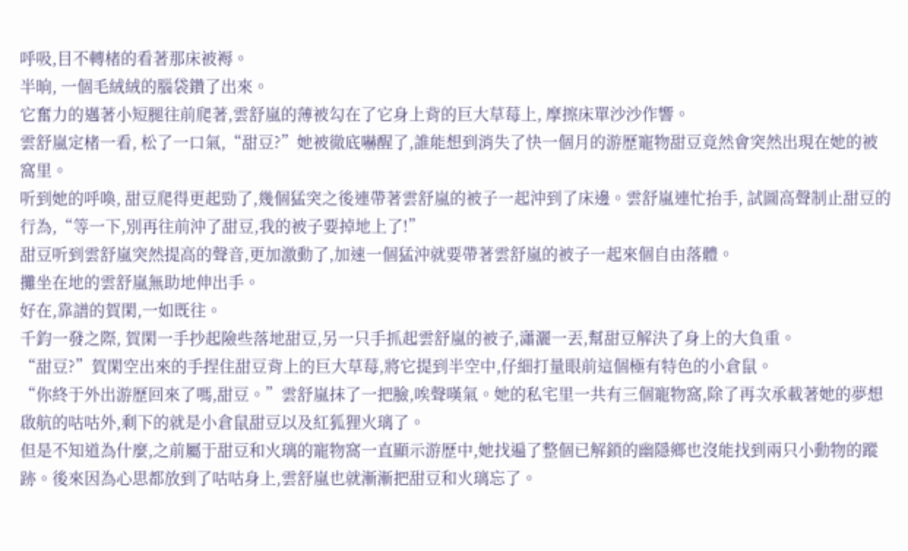呼吸,目不轉楮的看著那床被褥。
半晌, 一個毛絨絨的腦袋鑽了出來。
它奮力的邁著小短腿往前爬著,雲舒嵐的薄被勾在了它身上背的巨大草莓上, 摩擦床單沙沙作響。
雲舒嵐定楮一看, 松了一口氣,“甜豆?”她被徹底嚇醒了,誰能想到消失了快一個月的游歷寵物甜豆竟然會突然出現在她的被窩里。
听到她的呼喚, 甜豆爬得更起勁了,幾個猛突之後連帶著雲舒嵐的被子一起沖到了床邊。雲舒嵐連忙抬手, 試圖高聲制止甜豆的行為,“等一下,別再往前沖了甜豆,我的被子要掉地上了!”
甜豆听到雲舒嵐突然提高的聲音,更加激動了,加速一個猛沖就要帶著雲舒嵐的被子一起來個自由落體。
攤坐在地的雲舒嵐無助地伸出手。
好在,靠譜的賀閑,一如既往。
千鈞一發之際, 賀閑一手抄起險些落地甜豆,另一只手抓起雲舒嵐的被子,瀟灑一丟,幫甜豆解決了身上的大負重。
“甜豆?”賀閑空出來的手捏住甜豆背上的巨大草莓,將它提到半空中,仔細打量眼前這個極有特色的小倉鼠。
“你終于外出游歷回來了嗎,甜豆。”雲舒嵐抹了一把臉,唉聲嘆氣。她的私宅里一共有三個寵物窩,除了再次承載著她的夢想啟航的咕咕外,剩下的就是小倉鼠甜豆以及紅狐狸火璃了。
但是不知道為什麼,之前屬于甜豆和火璃的寵物窩一直顯示游歷中,她找遍了整個已解鎖的幽隱鄉也沒能找到兩只小動物的蹤跡。後來因為心思都放到了咕咕身上,雲舒嵐也就漸漸把甜豆和火璃忘了。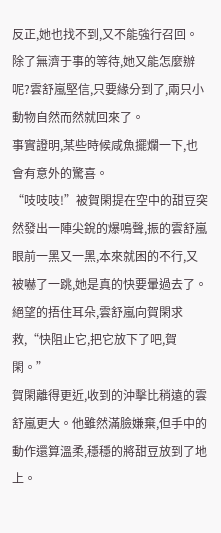反正,她也找不到,又不能強行召回。除了無濟于事的等待,她又能怎麼辦呢?雲舒嵐堅信,只要緣分到了,兩只小動物自然而然就回來了。
事實證明,某些時候咸魚擺爛一下,也會有意外的驚喜。
“吱吱吱!”被賀閑提在空中的甜豆突然發出一陣尖銳的爆鳴聲,振的雲舒嵐眼前一黑又一黑,本來就困的不行,又被嚇了一跳,她是真的快要暈過去了。
絕望的捂住耳朵,雲舒嵐向賀閑求救,“快阻止它,把它放下了吧,賀閑。”
賀閑離得更近,收到的沖擊比稍遠的雲舒嵐更大。他雖然滿臉嫌棄,但手中的動作還算溫柔,穩穩的將甜豆放到了地上。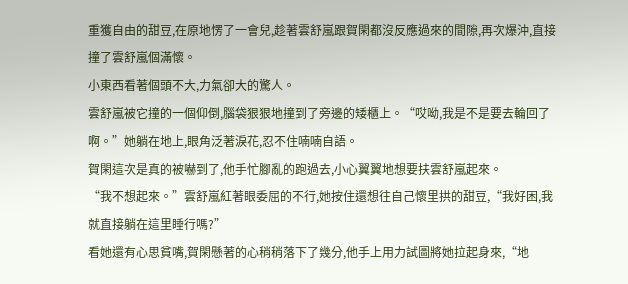重獲自由的甜豆,在原地愣了一會兒,趁著雲舒嵐跟賀閑都沒反應過來的間隙,再次爆沖,直接撞了雲舒嵐個滿懷。
小東西看著個頭不大,力氣卻大的驚人。
雲舒嵐被它撞的一個仰倒,腦袋狠狠地撞到了旁邊的矮櫃上。“哎呦,我是不是要去輪回了啊。”她躺在地上,眼角泛著淚花,忍不住喃喃自語。
賀閑這次是真的被嚇到了,他手忙腳亂的跑過去,小心翼翼地想要扶雲舒嵐起來。
“我不想起來。”雲舒嵐紅著眼委屈的不行,她按住還想往自己懷里拱的甜豆,“我好困,我就直接躺在這里睡行嗎?”
看她還有心思貧嘴,賀閑懸著的心稍稍落下了幾分,他手上用力試圖將她拉起身來,“地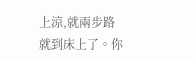上涼,就兩步路就到床上了。你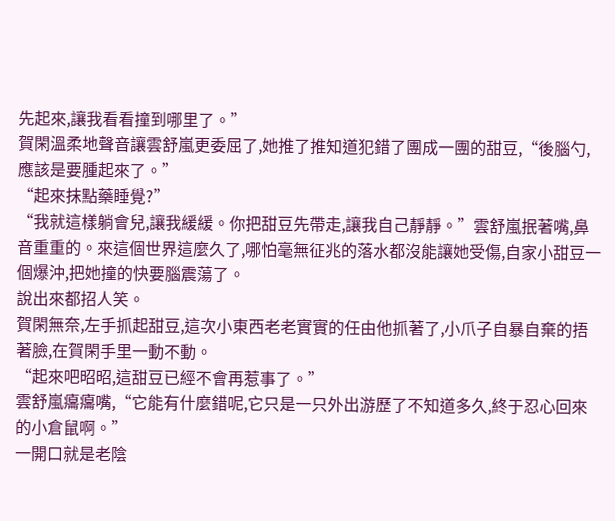先起來,讓我看看撞到哪里了。”
賀閑溫柔地聲音讓雲舒嵐更委屈了,她推了推知道犯錯了團成一團的甜豆,“後腦勺,應該是要腫起來了。”
“起來抹點藥睡覺?”
“我就這樣躺會兒,讓我緩緩。你把甜豆先帶走,讓我自己靜靜。”雲舒嵐抿著嘴,鼻音重重的。來這個世界這麼久了,哪怕毫無征兆的落水都沒能讓她受傷,自家小甜豆一個爆沖,把她撞的快要腦震蕩了。
說出來都招人笑。
賀閑無奈,左手抓起甜豆,這次小東西老老實實的任由他抓著了,小爪子自暴自棄的捂著臉,在賀閑手里一動不動。
“起來吧昭昭,這甜豆已經不會再惹事了。”
雲舒嵐癟癟嘴,“它能有什麼錯呢,它只是一只外出游歷了不知道多久,終于忍心回來的小倉鼠啊。”
一開口就是老陰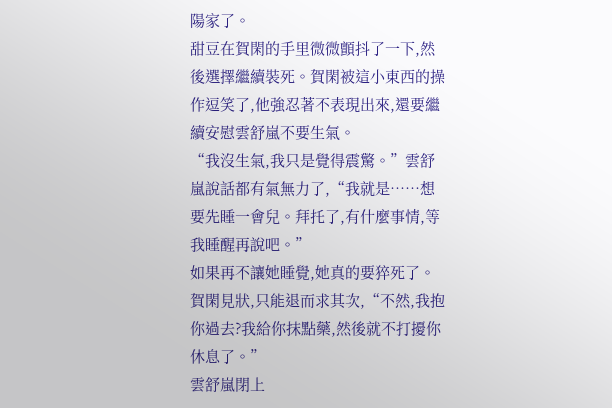陽家了。
甜豆在賀閑的手里微微顫抖了一下,然後選擇繼續裝死。賀閑被這小東西的操作逗笑了,他強忍著不表現出來,還要繼續安慰雲舒嵐不要生氣。
“我沒生氣,我只是覺得震驚。”雲舒嵐說話都有氣無力了,“我就是……想要先睡一會兒。拜托了,有什麼事情,等我睡醒再說吧。”
如果再不讓她睡覺,她真的要猝死了。
賀閑見狀,只能退而求其次,“不然,我抱你過去?我給你抹點藥,然後就不打擾你休息了。”
雲舒嵐閉上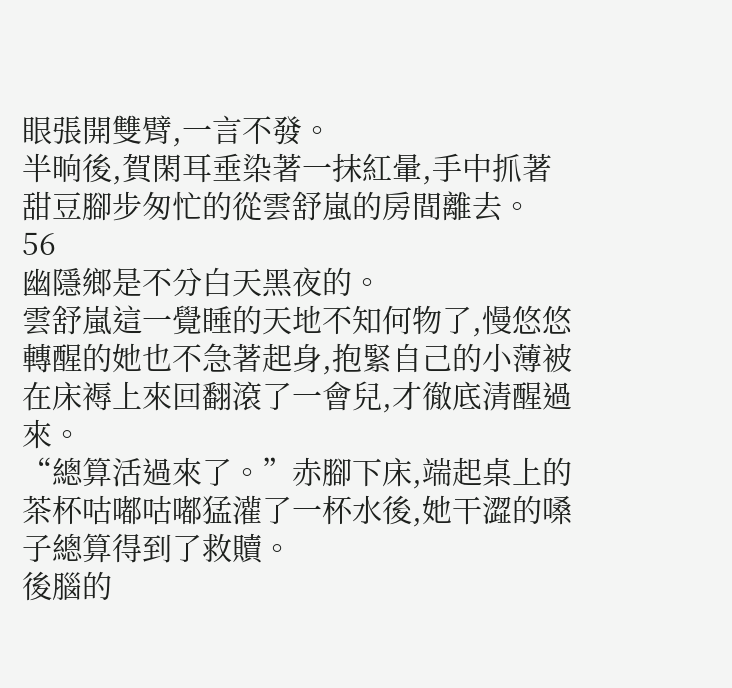眼張開雙臂,一言不發。
半晌後,賀閑耳垂染著一抹紅暈,手中抓著甜豆腳步匆忙的從雲舒嵐的房間離去。
56
幽隱鄉是不分白天黑夜的。
雲舒嵐這一覺睡的天地不知何物了,慢悠悠轉醒的她也不急著起身,抱緊自己的小薄被在床褥上來回翻滾了一會兒,才徹底清醒過來。
“總算活過來了。”赤腳下床,端起桌上的茶杯咕嘟咕嘟猛灌了一杯水後,她干澀的嗓子總算得到了救贖。
後腦的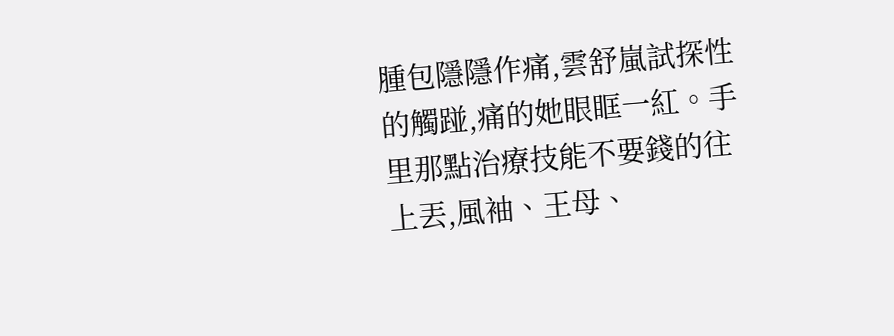腫包隱隱作痛,雲舒嵐試探性的觸踫,痛的她眼眶一紅。手里那點治療技能不要錢的往上丟,風袖、王母、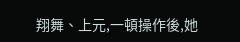翔舞、上元,一頓操作後,她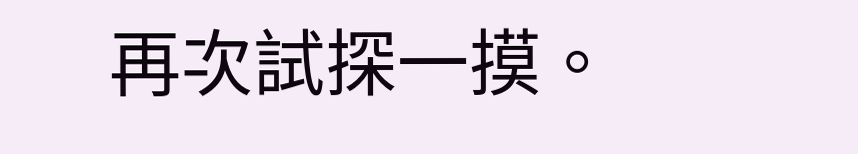再次試探一摸。